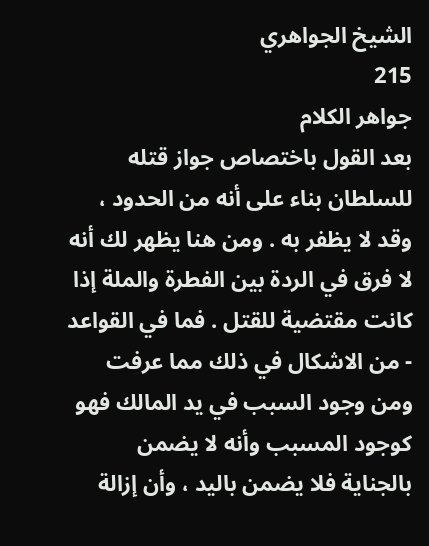الشيخ الجواهري
215
جواهر الكلام
بعد القول باختصاص جواز قتله للسلطان بناء على أنه من الحدود ، وقد لا يظفر به . ومن هنا يظهر لك أنه لا فرق في الردة بين الفطرة والملة إذا كانت مقتضية للقتل . فما في القواعد - من الاشكال في ذلك مما عرفت ومن وجود السبب في يد المالك فهو كوجود المسبب وأنه لا يضمن بالجناية فلا يضمن باليد ، وأن إزالة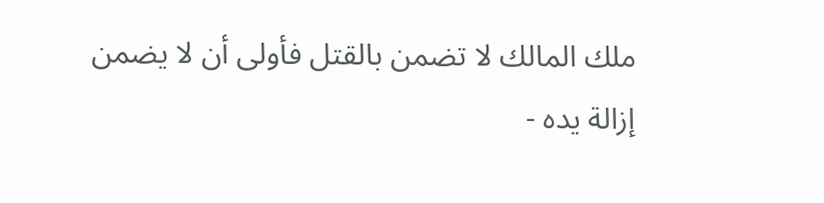ملك المالك لا تضمن بالقتل فأولى أن لا يضمن إزالة يده -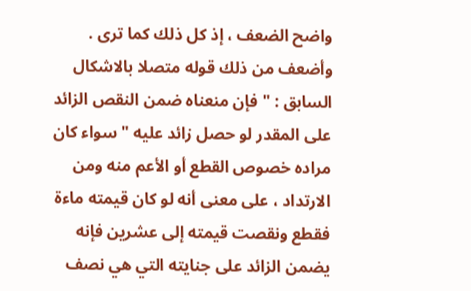واضح الضعف ، إذ كل ذلك كما ترى . وأضعف من ذلك قوله متصلا بالاشكال السابق : " فإن منعناه ضمن النقص الزائد على المقدر لو حصل زائد عليه " سواء كان مراده خصوص القطع أو الأعم منه ومن الارتداد ، على معنى أنه لو كان قيمته ماءة فقطع ونقصت قيمته إلى عشرين فإنه يضمن الزائد على جنايته التي هي نصف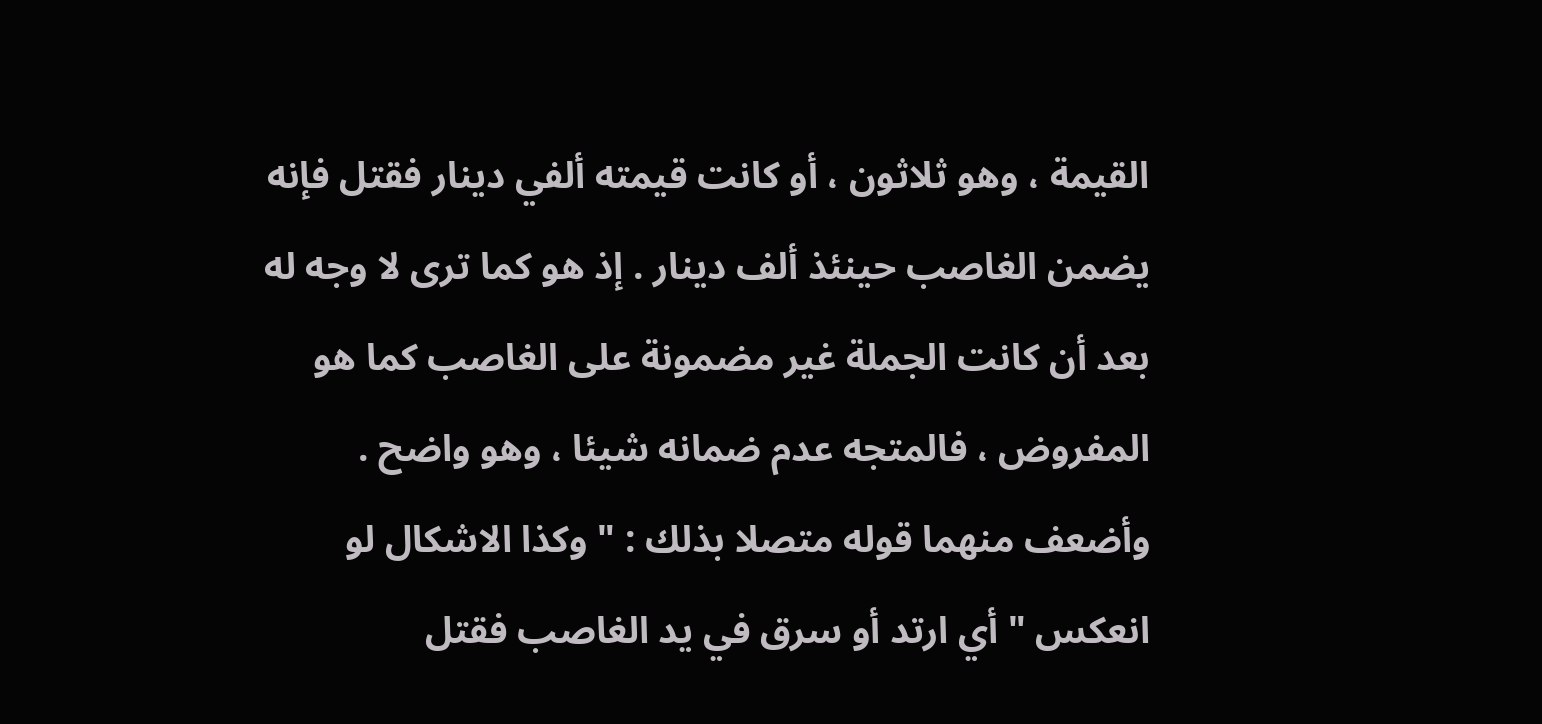القيمة ، وهو ثلاثون ، أو كانت قيمته ألفي دينار فقتل فإنه يضمن الغاصب حينئذ ألف دينار . إذ هو كما ترى لا وجه له بعد أن كانت الجملة غير مضمونة على الغاصب كما هو المفروض ، فالمتجه عدم ضمانه شيئا ، وهو واضح . وأضعف منهما قوله متصلا بذلك : " وكذا الاشكال لو انعكس " أي ارتد أو سرق في يد الغاصب فقتل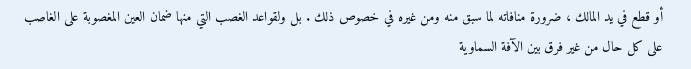أو قطع في يد المالك ، ضرورة منافاته لما سبق منه ومن غيره في خصوص ذلك . بل ولقواعد الغصب التي منها ضمان العين المغصوبة على الغاصب على كل حال من غير فرق بين الآفة السماوية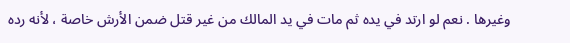وغيرها . نعم لو ارتد في يده ثم مات في يد المالك من غير قتل ضمن الأرش خاصة ، لأنه رده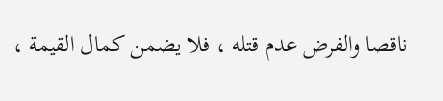ناقصا والفرض عدم قتله ، فلا يضمن كمال القيمة ،